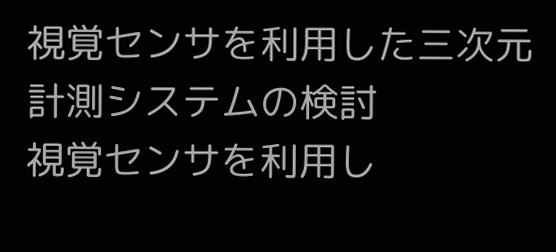視覚センサを利用した三次元計測システムの検討
視覚センサを利用し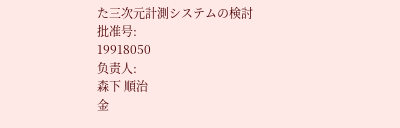た三次元計測システムの検討
批准号:
19918050
负责人:
森下 順治
金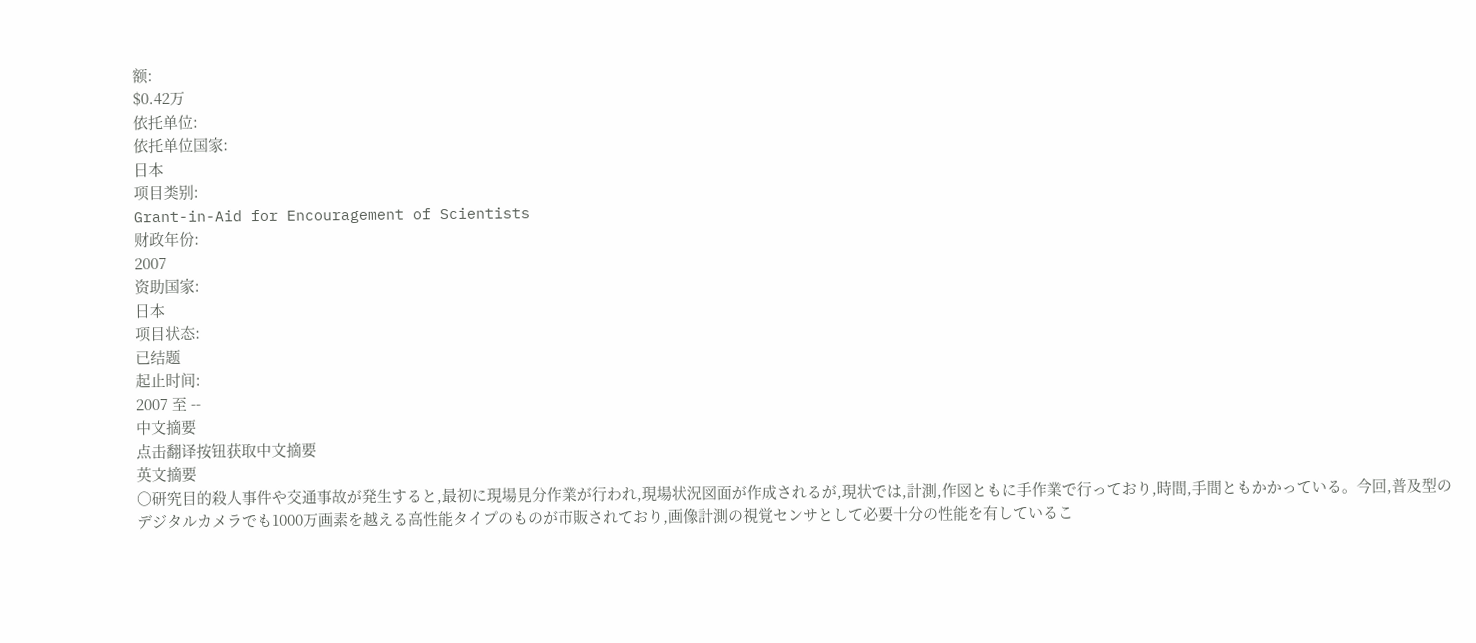额:
$0.42万
依托单位:
依托单位国家:
日本
项目类别:
Grant-in-Aid for Encouragement of Scientists
财政年份:
2007
资助国家:
日本
项目状态:
已结题
起止时间:
2007 至 --
中文摘要
点击翻译按钮获取中文摘要
英文摘要
○研究目的殺人事件や交通事故が発生すると,最初に現場見分作業が行われ,現場状況図面が作成されるが,現状では,計測,作図ともに手作業で行っており,時間,手間ともかかっている。今回,普及型のデジタルカメラでも1000万画素を越える高性能タイプのものが市販されており,画像計測の視覚センサとして必要十分の性能を有しているこ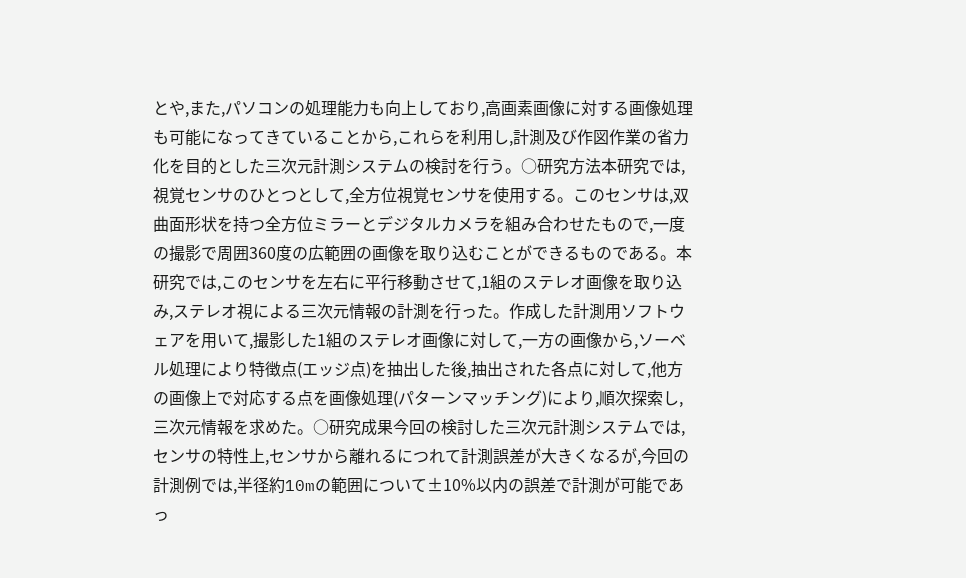とや,また,パソコンの処理能力も向上しており,高画素画像に対する画像処理も可能になってきていることから,これらを利用し,計測及び作図作業の省力化を目的とした三次元計測システムの検討を行う。○研究方法本研究では,視覚センサのひとつとして,全方位視覚センサを使用する。このセンサは,双曲面形状を持つ全方位ミラーとデジタルカメラを組み合わせたもので,一度の撮影で周囲360度の広範囲の画像を取り込むことができるものである。本研究では,このセンサを左右に平行移動させて,1組のステレオ画像を取り込み,ステレオ視による三次元情報の計測を行った。作成した計測用ソフトウェアを用いて,撮影した1組のステレオ画像に対して,一方の画像から,ソーベル処理により特徴点(エッジ点)を抽出した後,抽出された各点に対して,他方の画像上で対応する点を画像処理(パターンマッチング)により,順次探索し,三次元情報を求めた。○研究成果今回の検討した三次元計測システムでは,センサの特性上,センサから離れるにつれて計測誤差が大きくなるが,今回の計測例では,半径約10mの範囲について±10%以内の誤差で計測が可能であっ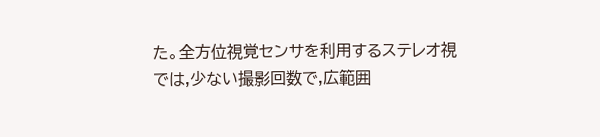た。全方位視覚センサを利用するステレオ視では,少ない撮影回数で,広範囲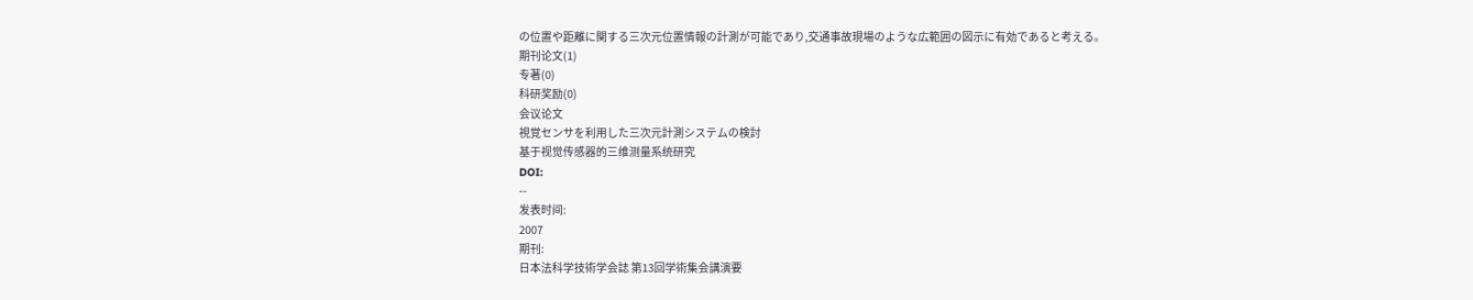の位置や距離に関する三次元位置情報の計測が可能であり,交通事故現場のような広範囲の図示に有効であると考える。
期刊论文(1)
专著(0)
科研奖励(0)
会议论文
視覚センサを利用した三次元計測システムの検討
基于视觉传感器的三维测量系统研究
DOI:
--
发表时间:
2007
期刊:
日本法科学技術学会誌 第13回学術集会講演要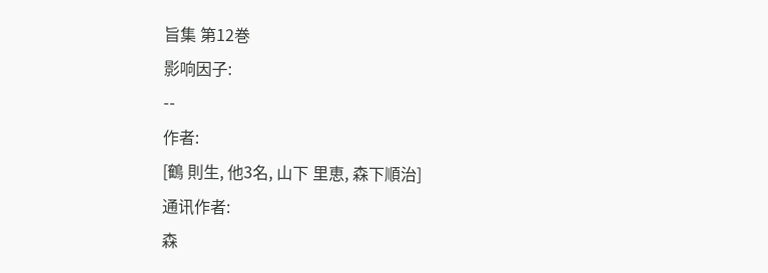旨集 第12巻
影响因子:
--
作者:
[鶴 則生, 他3名, 山下 里恵, 森下順治]
通讯作者:
森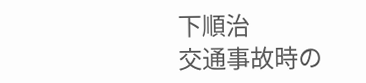下順治
交通事故時の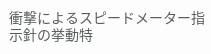衝撃によるスピードメーター指示針の挙動特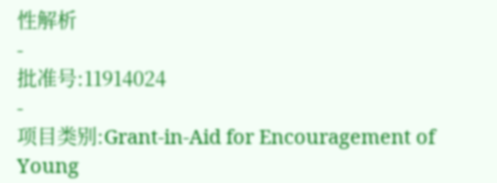性解析
-
批准号:11914024
-
项目类别:Grant-in-Aid for Encouragement of Young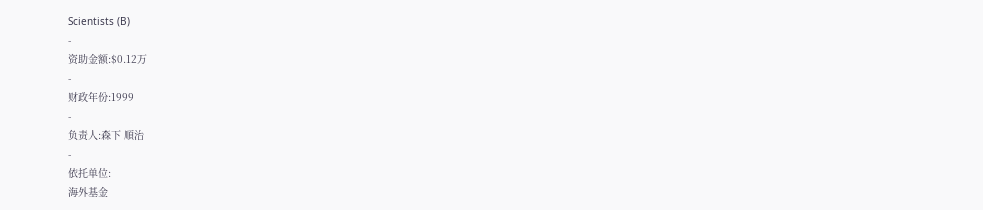Scientists (B)
-
资助金额:$0.12万
-
财政年份:1999
-
负责人:森下 順治
-
依托单位:
海外基金